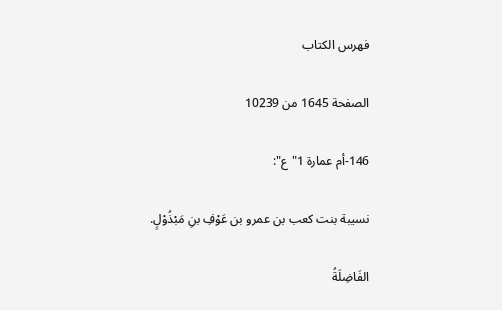فهرس الكتاب

الصفحة 1645 من 10239

146-أم عمارة 1"ع":

نسيبة بنت كعب بن عمرو بن عَوْفِ بنِ مَبْذُوْلٍ.

الفَاضِلَةُ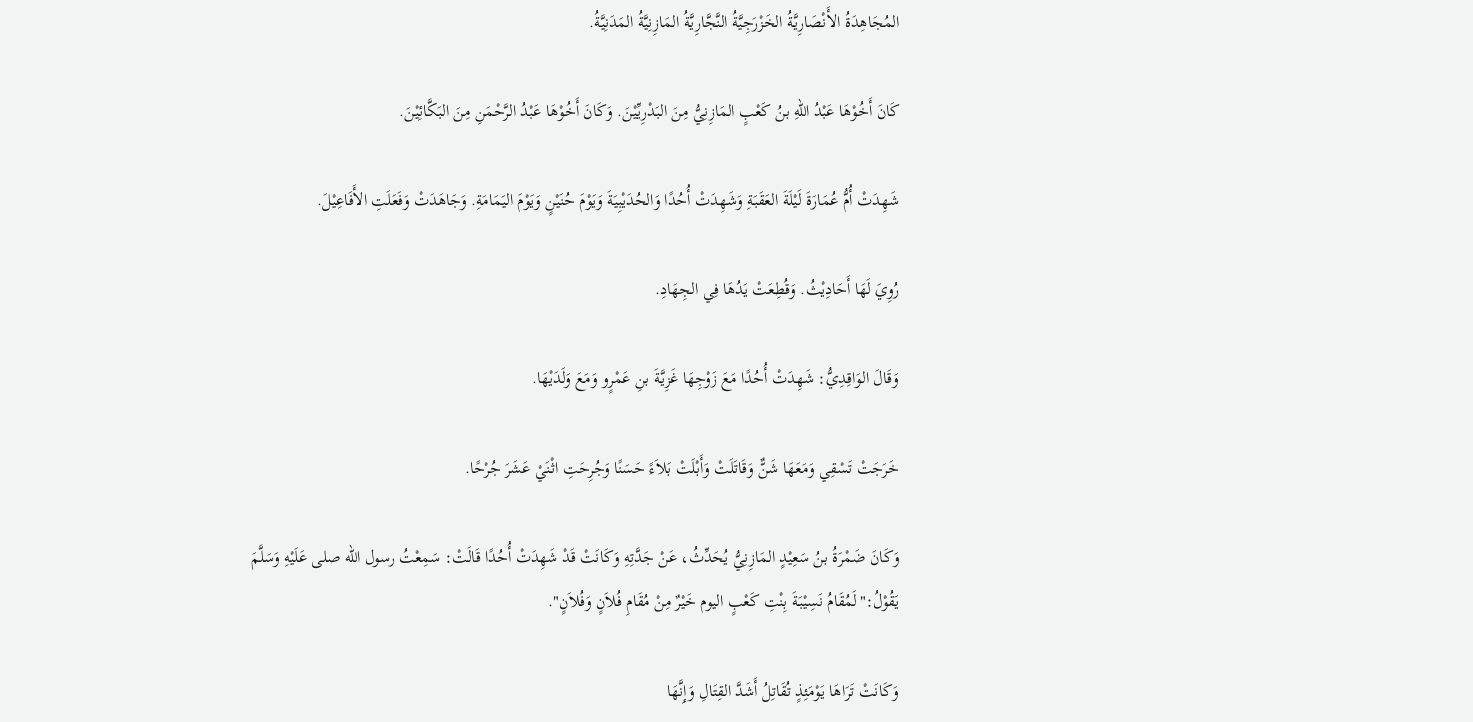المُجَاهِدَةُ الأَنْصَارِيَّةُ الخَزْرَجِيَّةُ النَّجَّارِيَّةُ المَازِنِيَّةُ المَدَنِيَّةُ.

كَانَ أَخُوْهَا عَبْدُ اللهِ بنُ كَعْبٍ المَازِنِيُّ مِنَ البَدْرِيِّيْنَ. وَكَانَ أَخُوْهَا عَبْدُ الرَّحْمَنِ مِنَ البَكَّائِيْنَ.

شَهِدَتْ أُمُّ عُمَارَةَ لَيْلَةَ العَقَبَةِ وَشَهِدَتْ أُحُدًا وَالحُدَيْبِيَةَ وَيَوْمَ حُنَيْنٍ وَيَوْمَ اليَمَامَةِ. وَجَاهَدَتْ وَفَعَلَتِ الأَفَاعِيْلَ.

رُوِيَ لَهَا أَحَادِيْثُ. وَقُطِعَتْ يَدُهَا فِي الجِهَادِ.

وَقَالَ الوَاقِدِيُّ: شَهِدَتْ أُحُدًا مَعَ زَوْجِهَا غَزِيَّةَ بنِ عَمْرٍو وَمَعَ وَلَدَيْهَا.

خَرَجَتْ تَسْقِي وَمَعَهَا شَنٌّ وَقَاتَلَتْ وَأَبْلَتْ بَلاَءً حَسَنًا وَجُرِحَتِ اثْنَيْ عَشَرَ جُرْحًا.

وَكَانَ ضَمْرَةُ بنُ سَعِيْدٍ المَازِنِيُّ يُحَدِّثُ، عَنْ جَدَّتِهِ وَكَانَتْ قَدْ شَهِدَتْ أُحُدًا قَالَتْ: سَمِعْتُ رسول الله صلى عَلَيْهِ وَسَلَّمَ يَقُوْلُ:"لَمُقَامُ نَسِيْبَةَ بِنْتِ كَعْبٍ اليوم خَيْرٌ مِنْ مُقَامِ فُلاَنٍ وَفُلاَنٍ".

وَكَانَتْ تَرَاهَا يَوْمَئِذٍ تُقَاتِلُ أَشَدَّ القِتَالِ وَإِنَّهَا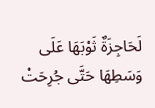لَحَاجِزَةٌ ثَوْبَهَا عَلَى وَسَطِهَا حَتَّى جُرِحَتْ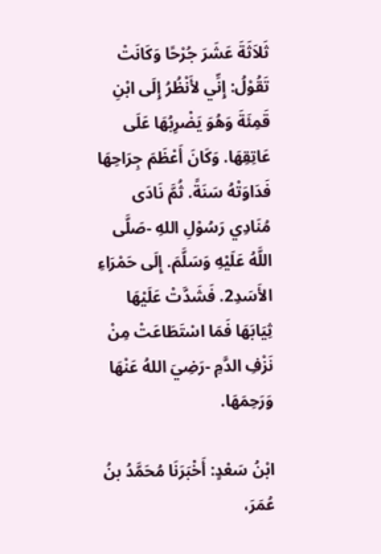ثَلاَثَةَ عَشَرَ جُرْحًا وَكَانَتْ تَقُوْلُ: إِنِّي لأَنْظُرُ إِلَى ابْنِ قَمِئَةَ وَهُوَ يَضْرِبُهَا عَلَى عَاتِقِهَا. وَكَانَ أَعْظَمَ جِرَاحِهَا فَدَاوَتْهُ سَنَةً. ثُمَّ نَادَى مُنَادِي رَسُوْلِ اللهِ -صَلَّى اللَّهُ عَلَيْهِ وَسَلَّمَ. إِلَى حَمْرَاءِ الأَسَدِ2. فَشَدَّتْ عَلَيْهَا ثِيَابَهَا فَمَا اسْتَطَاعَتْ مِنْ نَزْفِ الدَّمِ -رَضِيَ اللهُ عَنْهَا وَرَحِمَهَا.

ابْنُ سَعْدٍ: أَخْبَرَنَا مُحَمَّدُ بنُ عُمَرَ،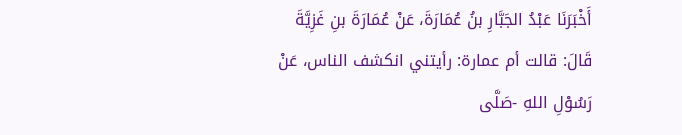أَخْبَرَنَا عَبْدُ الجَبَّارِ بنُ عُمَارَةَ، عَنْ عُمَارَةَ بنِ غَزِيَّةَ قَالَ: قالت أم عمارة: رأيتني انكشف الناس، عَنْ رَسُوْلِ اللهِ -صَلَّى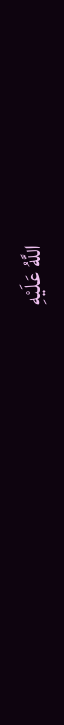اللَّهُ عَلَيْهِ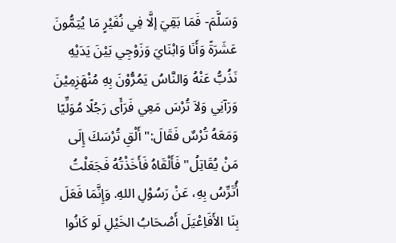وَسَلَّمَ- فَمَا بَقِيَ إلَّا فِي نُفَيْرٍ مَا يُتِمُّونَ عَشَرَةً وَأَنَا وَابْنَايَ وَزَوْجِي بَيْنَ يَدَيْهِ نَذُبُّ عَنْهُ وَالنَّاسُ يَمُرُّوْنَ بِهِ مُنْهَزِمِيْنَ وَرَآنِي وَلاَ تُرْسَ مَعِي فَرَأَى رَجُلًا مُوَلِّيًا وَمَعَهُ تُرْسٌ فَقَالَ:"أَلْقِ تُرْسَكَ إِلَى مَنْ يُقَاتِلُ"فَأَلْقَاهُ فَأَخَذْتُهُ فَجَعَلْتُ أُتَرِّسُ بِهِ، عَنْ رَسُوْلِ اللهِ. وَإِنَّمَا فَعَلَ بِنَا الأَفَاِعْيَلَ أَصْحَابُ الخَيْلِ لَو كَانُوا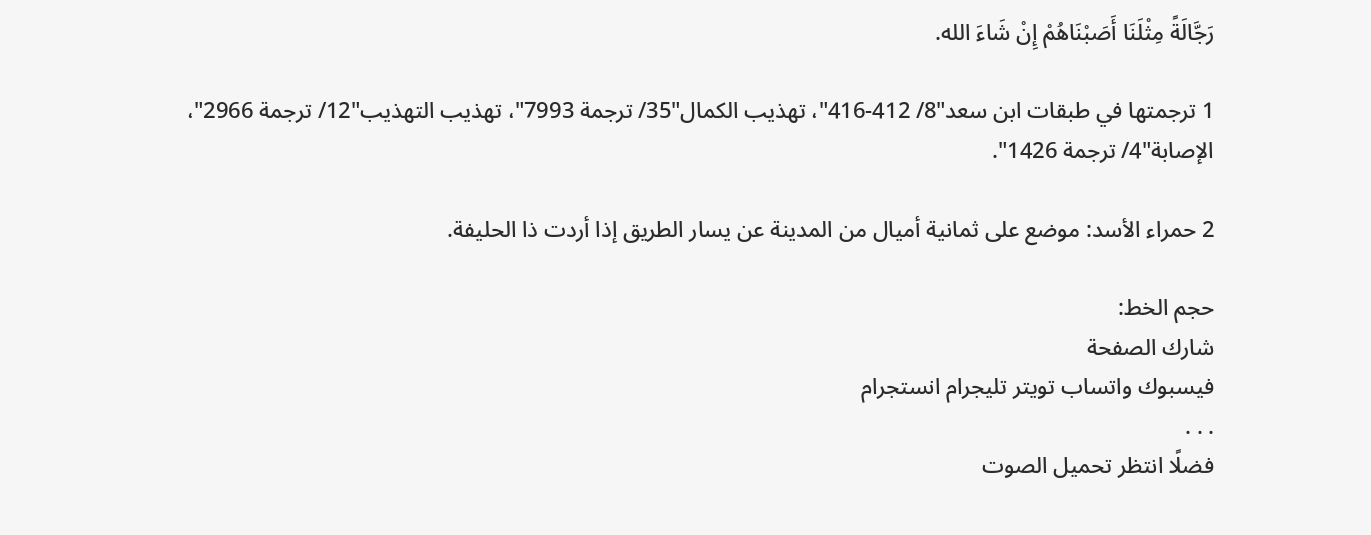رَجَّالَةً مِثْلَنَا أَصَبْنَاهُمْ إِنْ شَاءَ الله.

1 ترجمتها في طبقات ابن سعد"8/ 412-416"، تهذيب الكمال"35/ ترجمة 7993"، تهذيب التهذيب"12/ ترجمة 2966"، الإصابة"4/ ترجمة 1426".

2 حمراء الأسد: موضع على ثمانية أميال من المدينة عن يسار الطريق إذا أردت ذا الحليفة.

حجم الخط:
شارك الصفحة
فيسبوك واتساب تويتر تليجرام انستجرام
. . .
فضلًا انتظر تحميل الصوت